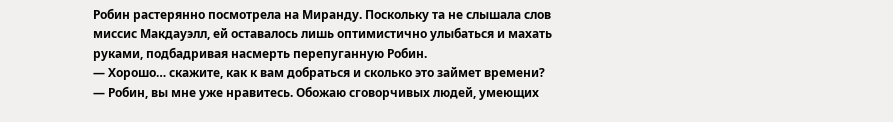Робин растерянно посмотрела на Миранду. Поскольку та не слышала слов миссис Макдауэлл, ей оставалось лишь оптимистично улыбаться и махать руками, подбадривая насмерть перепуганную Робин.
— Хорошо… скажите, как к вам добраться и сколько это займет времени?
— Робин, вы мне уже нравитесь. Обожаю сговорчивых людей, умеющих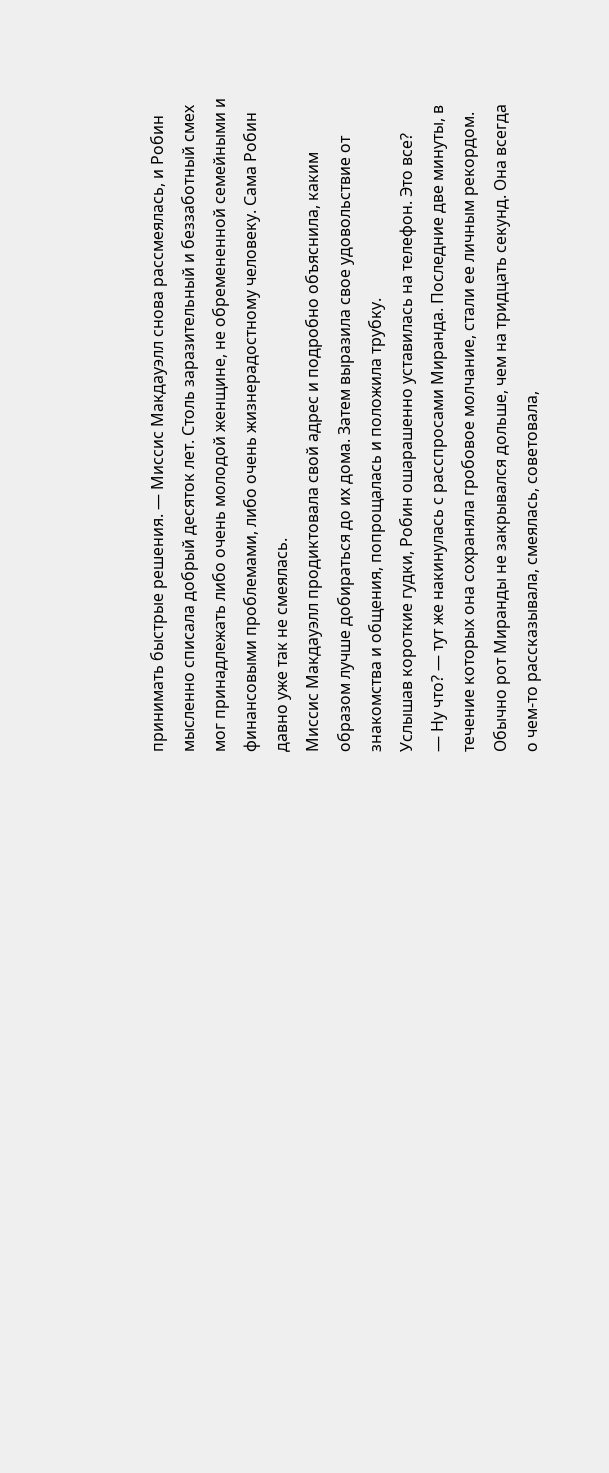принимать быстрые решения. — Миссис Макдауэлл снова рассмеялась, и Робин мысленно списала добрый десяток лет. Столь заразительный и беззаботный смех мог принадлежать либо очень молодой женщине, не обремененной семейными и финансовыми проблемами, либо очень жизнерадостному человеку. Сама Робин давно уже так не смеялась.
Миссис Макдауэлл продиктовала свой адрес и подробно объяснила, каким образом лучше добираться до их дома. Затем выразила свое удовольствие от знакомства и общения, попрощалась и положила трубку.
Услышав короткие гудки, Робин ошарашенно уставилась на телефон. Это все?
— Ну что? — тут же накинулась с расспросами Миранда. Последние две минуты, в течение которых она сохраняла гробовое молчание, стали ее личным рекордом. Обычно рот Миранды не закрывался дольше, чем на тридцать секунд. Она всегда о чем-то рассказывала, смеялась, советовала,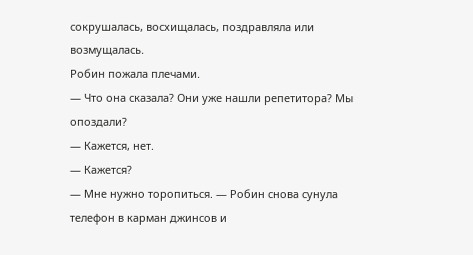сокрушалась, восхищалась, поздравляла или возмущалась.
Робин пожала плечами.
— Что она сказала? Они уже нашли репетитора? Мы опоздали?
— Кажется, нет.
— Кажется?
— Мне нужно торопиться. — Робин снова сунула телефон в карман джинсов и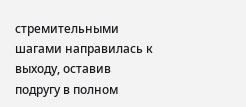стремительными шагами направилась к выходу, оставив подругу в полном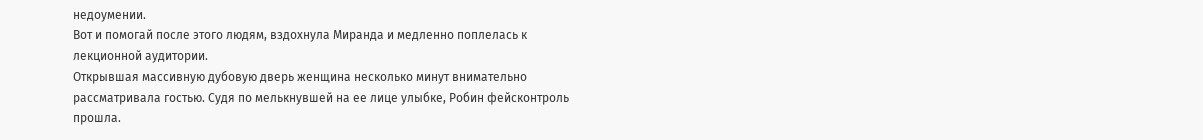недоумении.
Вот и помогай после этого людям, вздохнула Миранда и медленно поплелась к лекционной аудитории.
Открывшая массивную дубовую дверь женщина несколько минут внимательно рассматривала гостью. Судя по мелькнувшей на ее лице улыбке, Робин фейсконтроль прошла.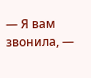— Я вам звонила, —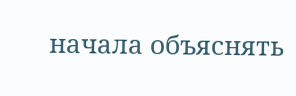начала объяснять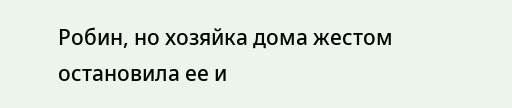Робин, но хозяйка дома жестом остановила ее и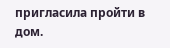пригласила пройти в дом.